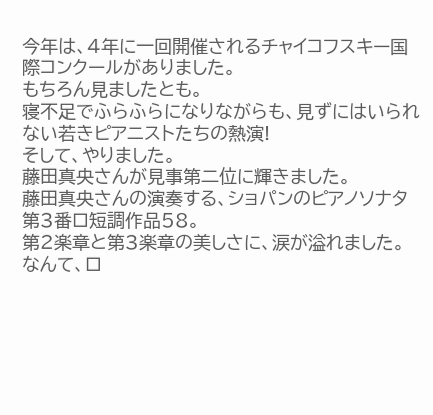今年は、4年に一回開催されるチャイコフスキー国際コンクールがありました。
もちろん見ましたとも。
寝不足でふらふらになりながらも、見ずにはいられない若きピアニストたちの熱演!
そして、やりました。
藤田真央さんが見事第二位に輝きました。
藤田真央さんの演奏する、ショパンのピアノソナタ第3番ロ短調作品58。
第2楽章と第3楽章の美しさに、涙が溢れました。
なんて、ロ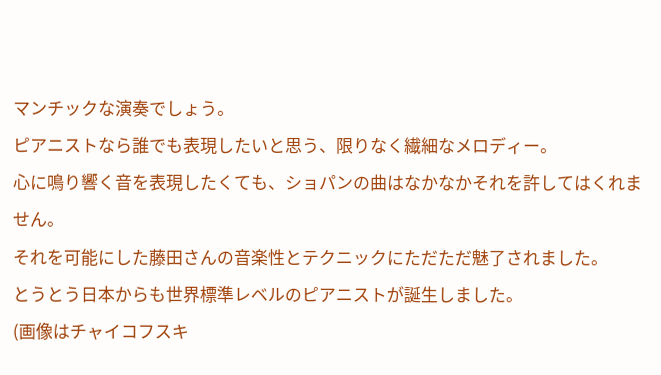マンチックな演奏でしょう。
ピアニストなら誰でも表現したいと思う、限りなく繊細なメロディー。
心に鳴り響く音を表現したくても、ショパンの曲はなかなかそれを許してはくれません。
それを可能にした藤田さんの音楽性とテクニックにただただ魅了されました。
とうとう日本からも世界標準レベルのピアニストが誕生しました。
(画像はチャイコフスキ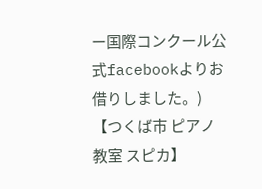ー国際コンクール公式facebookよりお借りしました。)
【つくば市 ピアノ教室 スピカ】